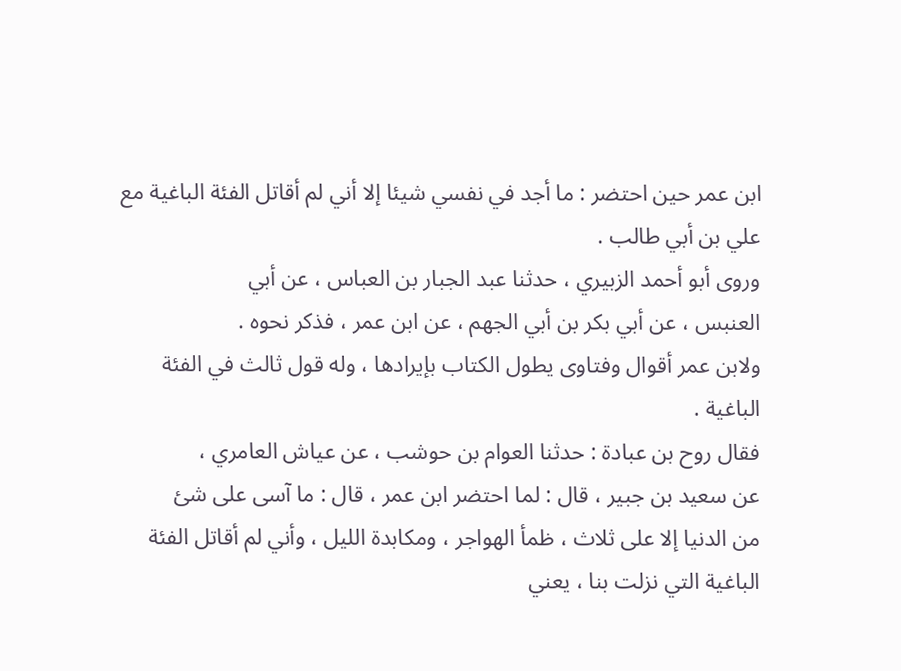ابن عمر حين احتضر : ما أجد في نفسي شيئا إلا أني لم أقاتل الفئة الباغية مع
علي بن أبي طالب .
وروى أبو أحمد الزبيري ، حدثنا عبد الجبار بن العباس ، عن أبي
العنبس ، عن أبي بكر بن أبي الجهم ، عن ابن عمر ، فذكر نحوه .
ولابن عمر أقوال وفتاوى يطول الكتاب بإيرادها ، وله قول ثالث في الفئة
الباغية .
فقال روح بن عبادة : حدثنا العوام بن حوشب ، عن عياش العامري ،
عن سعيد بن جبير ، قال : لما احتضر ابن عمر ، قال : ما آسى على شئ
من الدنيا إلا على ثلاث ، ظمأ الهواجر ، ومكابدة الليل ، وأني لم أقاتل الفئة
الباغية التي نزلت بنا ، يعني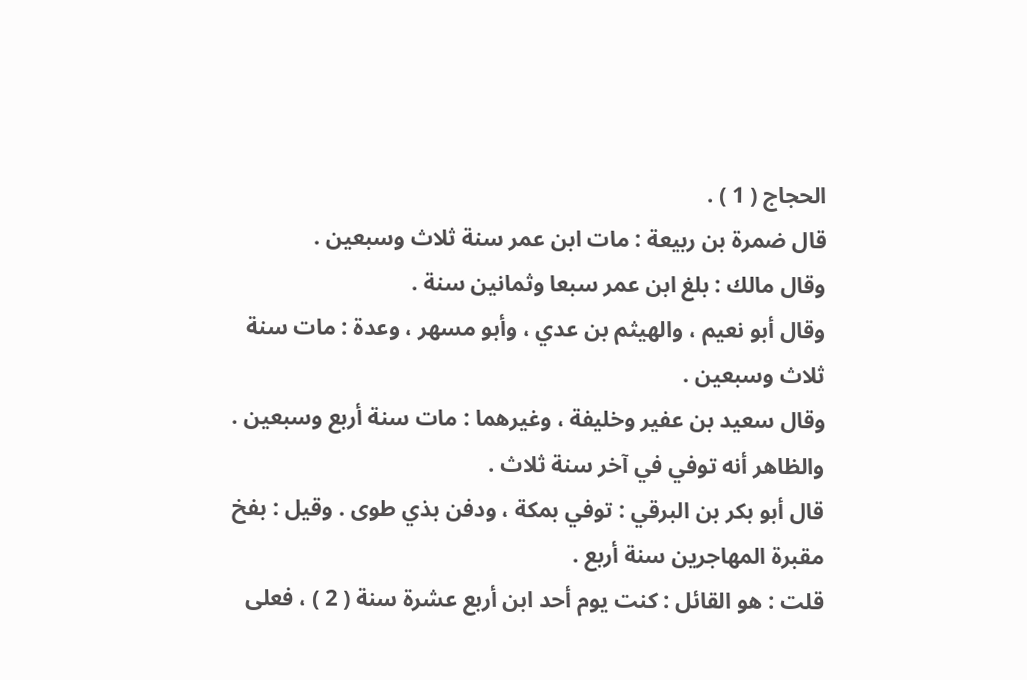الحجاج ( 1 ) .
قال ضمرة بن ربيعة : مات ابن عمر سنة ثلاث وسبعين .
وقال مالك : بلغ ابن عمر سبعا وثمانين سنة .
وقال أبو نعيم ، والهيثم بن عدي ، وأبو مسهر ، وعدة : مات سنة
ثلاث وسبعين .
وقال سعيد بن عفير وخليفة ، وغيرهما : مات سنة أربع وسبعين .
والظاهر أنه توفي في آخر سنة ثلاث .
قال أبو بكر بن البرقي : توفي بمكة ، ودفن بذي طوى . وقيل : بفخ
مقبرة المهاجرين سنة أربع .
قلت : هو القائل : كنت يوم أحد ابن أربع عشرة سنة ( 2 ) ، فعلى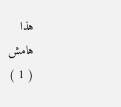هذا
هامش
( 1 )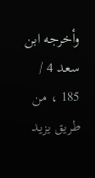وأخرجه ابن سعد 4 / 185 ، من طريق يزيد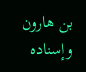بن هارون وإسناده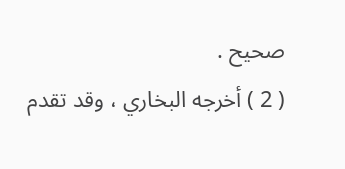صحيح .
( 2 ) أخرجه البخاري ، وقد تقدم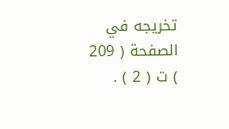تخريجه في الصفحة ( 209 ) ت ( 2 ) .